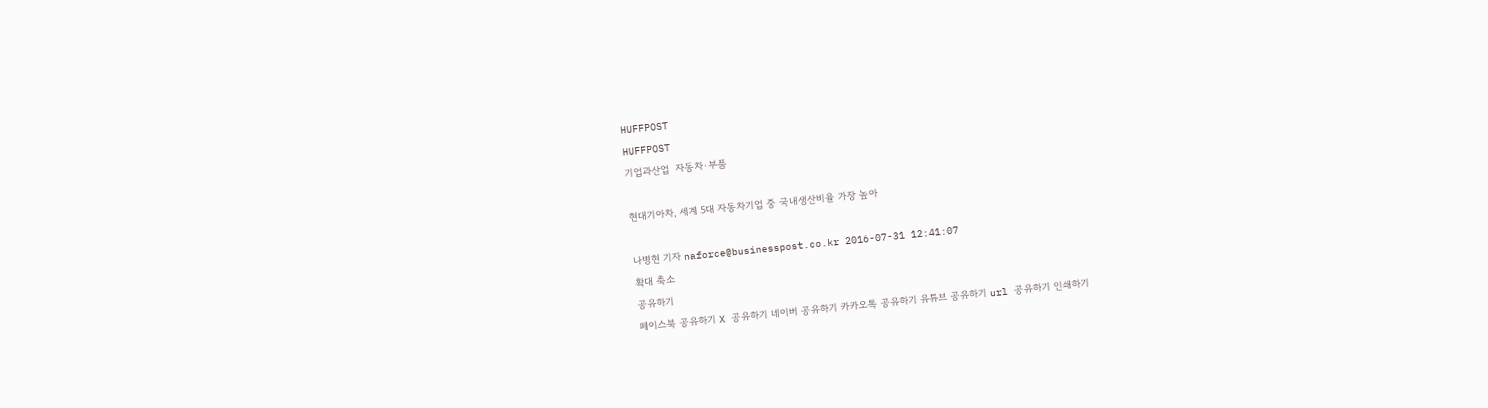HUFFPOST
HUFFPOST
기업과산업  자동차·부품

현대기아차, 세계 5대 자동차기업 중 국내생산비율 가장 높아

나병현 기자 naforce@businesspost.co.kr 2016-07-31 12:41:07
확대 축소
공유하기
페이스북 공유하기 X 공유하기 네이버 공유하기 카카오톡 공유하기 유튜브 공유하기 url 공유하기 인쇄하기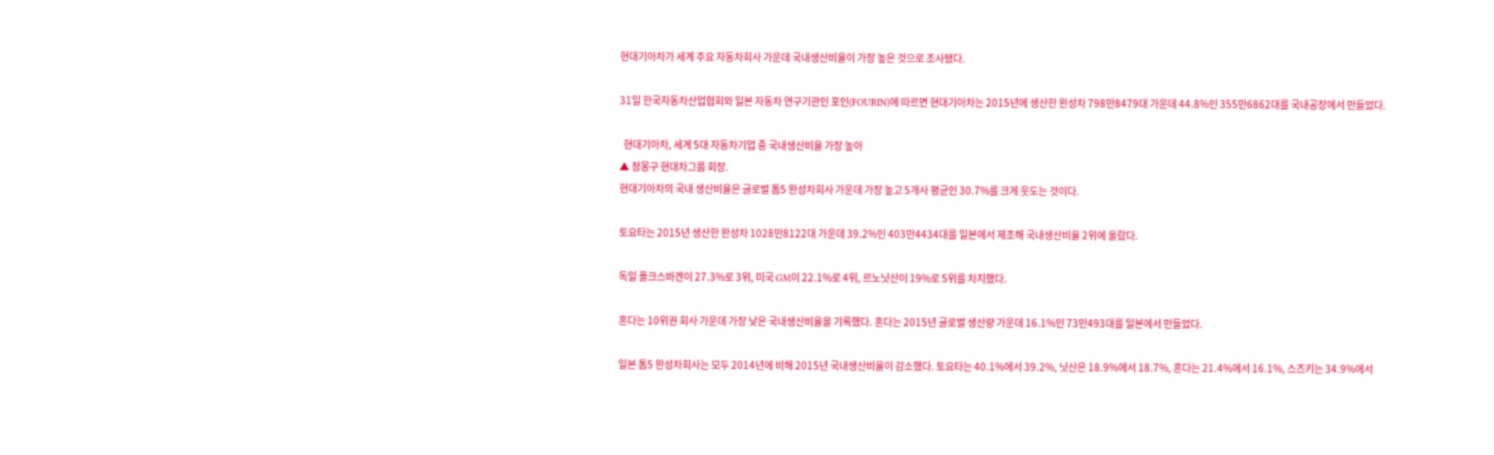현대기아차가 세계 주요 자동차회사 가운데 국내생산비율이 가장 높은 것으로 조사됐다.

31일 한국자동차산업협회와 일본 자동차 연구기관인 포인(FOURIN)에 따르면 현대기아차는 2015년에 생산한 완성차 798만8479대 가운데 44.8%인 355만6862대를 국내공장에서 만들었다.

  현대기아차, 세계 5대 자동차기업 중 국내생산비율 가장 높아
▲ 정몽구 현대차그룹 회장.
현대기아차의 국내 생산비율은 글로벌 톱5 완성차회사 가운데 가장 높고 5개사 평균인 30.7%를 크게 웃도는 것이다.

토요타는 2015년 생산한 완성차 1028만8122대 가운데 39.2%인 403만4434대를 일본에서 제조해 국내생산비율 2위에 올랐다.

독일 폴크스바겐이 27.3%로 3위, 미국 GM이 22.1%로 4위, 르노닛산이 19%로 5위를 차지했다.

혼다는 10위권 회사 가운데 가장 낮은 국내생산비율을 기록했다. 혼다는 2015년 글로벌 생산량 가운데 16.1%인 73만493대를 일본에서 만들었다.

일본 톱5 완성차회사는 모두 2014년에 비해 2015년 국내생산비율이 감소했다. 토요타는 40.1%에서 39.2%, 닛산은 18.9%에서 18.7%, 혼다는 21.4%에서 16.1%, 스즈키는 34.9%에서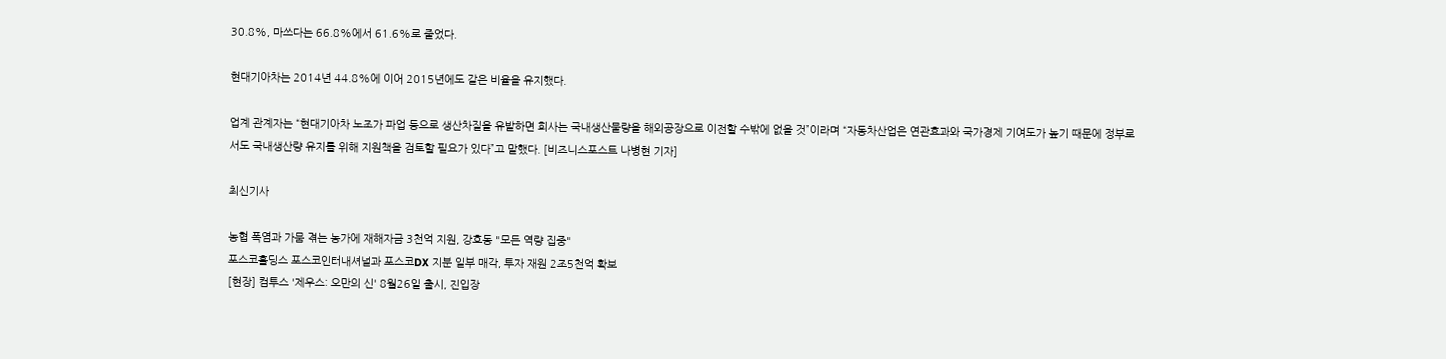30.8%, 마쓰다는 66.8%에서 61.6%로 줄었다.

현대기아차는 2014년 44.8%에 이어 2015년에도 같은 비율을 유지했다.

업계 관계자는 “현대기아차 노조가 파업 등으로 생산차질을 유발하면 회사는 국내생산물량을 해외공장으로 이전할 수밖에 없을 것”이라며 “자동차산업은 연관효과와 국가경제 기여도가 높기 때문에 정부로서도 국내생산량 유지를 위해 지원책을 검토할 필요가 있다”고 말했다. [비즈니스포스트 나병현 기자]

최신기사

농협 폭염과 가뭄 겪는 농가에 재해자금 3천억 지원, 강호동 "모든 역량 집중"
포스코홀딩스 포스코인터내셔널과 포스코DX 지분 일부 매각, 투자 재원 2조5천억 확보
[현장] 컴투스 '제우스: 오만의 신' 8월26일 출시, 진입장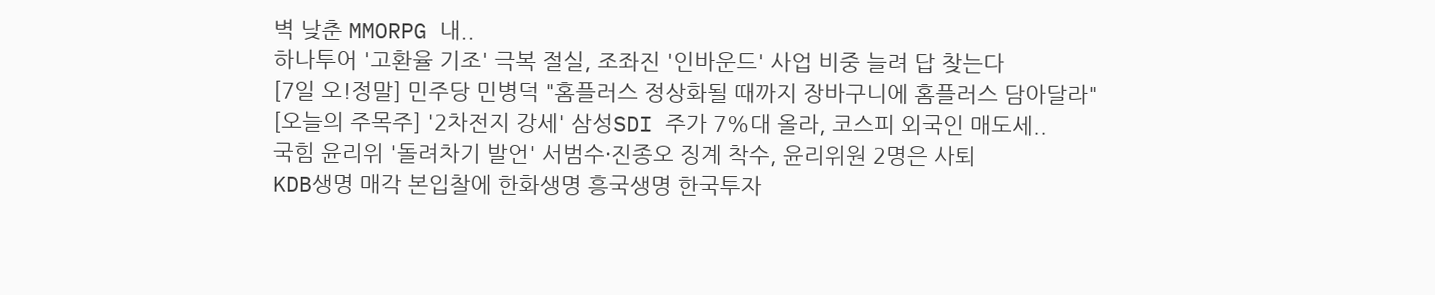벽 낮춘 MMORPG 내..
하나투어 '고환율 기조' 극복 절실, 조좌진 '인바운드' 사업 비중 늘려 답 찾는다
[7일 오!정말] 민주당 민병덕 "홈플러스 정상화될 때까지 장바구니에 홈플러스 담아달라"
[오늘의 주목주] '2차전지 강세' 삼성SDI 주가 7%대 올라, 코스피 외국인 매도세..
국힘 윤리위 '돌려차기 발언' 서범수·진종오 징계 착수, 윤리위원 2명은 사퇴
KDB생명 매각 본입찰에 한화생명 흥국생명 한국투자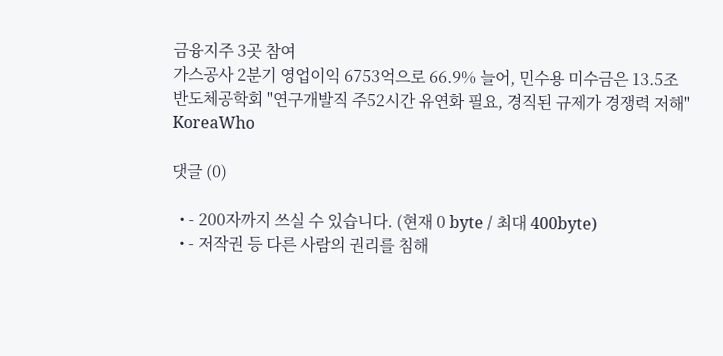금융지주 3곳 참여
가스공사 2분기 영업이익 6753억으로 66.9% 늘어, 민수용 미수금은 13.5조
반도체공학회 "연구개발직 주52시간 유연화 필요, 경직된 규제가 경쟁력 저해"
KoreaWho

댓글 (0)

  • - 200자까지 쓰실 수 있습니다. (현재 0 byte / 최대 400byte)
  • - 저작권 등 다른 사람의 권리를 침해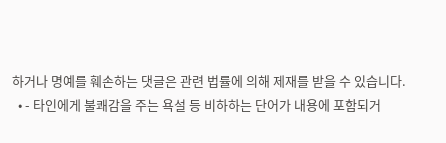하거나 명예를 훼손하는 댓글은 관련 법률에 의해 제재를 받을 수 있습니다.
  • - 타인에게 불쾌감을 주는 욕설 등 비하하는 단어가 내용에 포함되거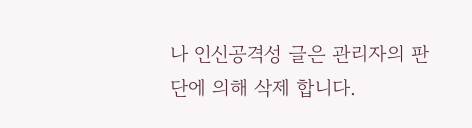나 인신공격성 글은 관리자의 판단에 의해 삭제 합니다.